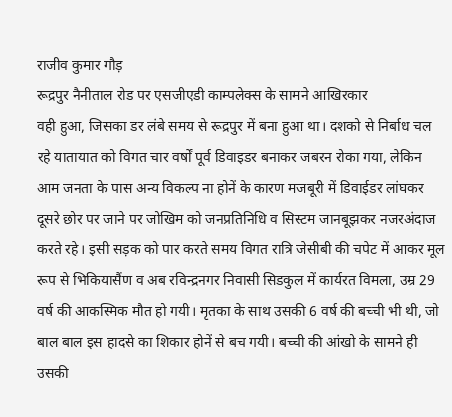राजीव कुमार गौड़
रूद्रपुर नैनीताल रोड पर एसजीएडी काम्पलेक्स के सामने आखिरकार
वही हुआ, जिसका डर लंबे समय से रूद्रपुर में बना हुआ था। दशको से निर्बाध चल रहे यातायात को विगत चार वर्षों पूर्व डिवाइडर बनाकर जबरन रोका गया, लेकिन आम जनता के पास अन्य विकल्प ना होनें के कारण मजबूरी में डिवाईडर लांघकर दूसरे छोर पर जाने पर जोखिम को जनप्रतिनिधि व सिस्टम जानबूझकर नजरअंदाज करते रहे। इसी सड़क को पार करते समय विगत रात्रि जेसीबी की चपेट में आकर मूल रूप से भिकियासैंण व अब रविन्द्रनगर निवासी सिडकुल में कार्यरत विमला, उम्र 29 वर्ष की आकस्मिक मौत हो गयी। मृतका के साथ उसकी 6 वर्ष की बच्ची भी थी, जो बाल बाल इस हादसे का शिकार होनें से बच गयी। बच्ची की आंखो के सामने ही उसकी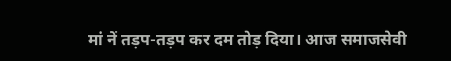मां नें तड़प-तड़प कर दम तोड़ दिया। आज समाजसेवी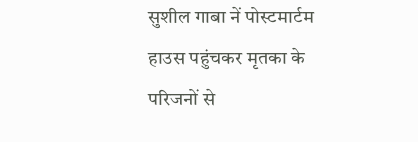सुशील गाबा नें पोस्टमार्टम हाउस पहुंचकर मृतका के परिजनों से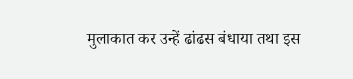मुलाकात कर उन्हें ढांढस बंधाया तथा इस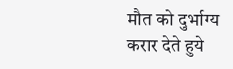मौत को दुर्भाग्य करार देते हुये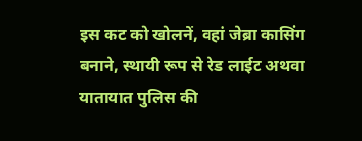इस कट को खोलनें, वहां जेब्रा कासिंग बनाने, स्थायी रूप से रेड लाईट अथवा यातायात पुलिस की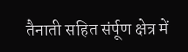तैनाती सहित संर्पूण क्षेत्र में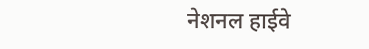नेशनल हाईवे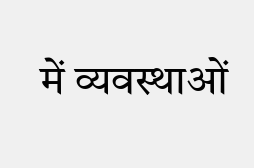में व्यवस्थाओं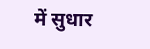में सुधार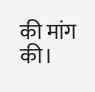की मांग की।